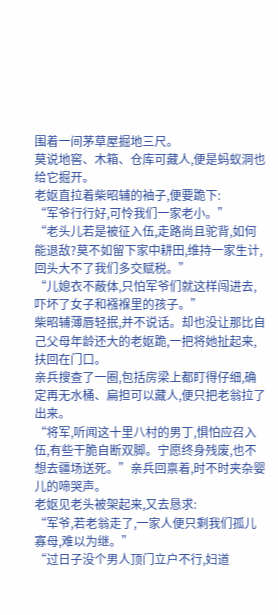围着一间茅草屋掘地三尺。
莫说地窖、木箱、仓库可藏人,便是蚂蚁洞也给它掘开。
老妪直拉着柴昭辅的袖子,便要跪下:
“军爷行行好,可怜我们一家老小。”
“老头儿若是被征入伍,走路尚且驼背,如何能退敌?莫不如留下家中耕田,维持一家生计,回头大不了我们多交赋税。”
“儿媳衣不蔽体,只怕军爷们就这样闯进去,吓坏了女子和襁褓里的孩子。”
柴昭辅薄唇轻抿,并不说话。却也没让那比自己父母年龄还大的老妪跪,一把将她扯起来,扶回在门口。
亲兵搜查了一圈,包括房梁上都盯得仔细,确定再无水桶、扁担可以藏人,便只把老翁拉了出来。
“将军,听闻这十里八村的男丁,惧怕应召入伍,有些干脆自断双脚。宁愿终身残废,也不想去疆场送死。”亲兵回禀着,时不时夹杂婴儿的啼哭声。
老妪见老头被架起来,又去恳求:
“军爷,若老翁走了,一家人便只剩我们孤儿寡母,难以为继。”
“过日子没个男人顶门立户不行,妇道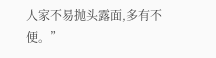人家不易抛头露面,多有不便。”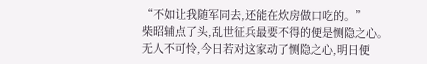“不如让我随军同去,还能在炊房做口吃的。”
柴昭辅点了头,乱世征兵最要不得的便是恻隐之心。
无人不可怜,今日若对这家动了恻隐之心,明日便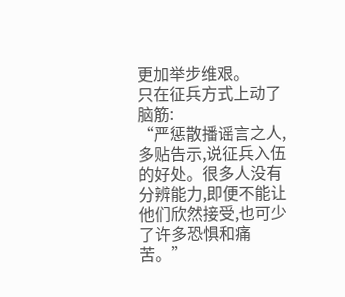更加举步维艰。
只在征兵方式上动了脑筋:
“严惩散播谣言之人,多贴告示,说征兵入伍的好处。很多人没有分辨能力,即便不能让他们欣然接受,也可少了许多恐惧和痛苦。”